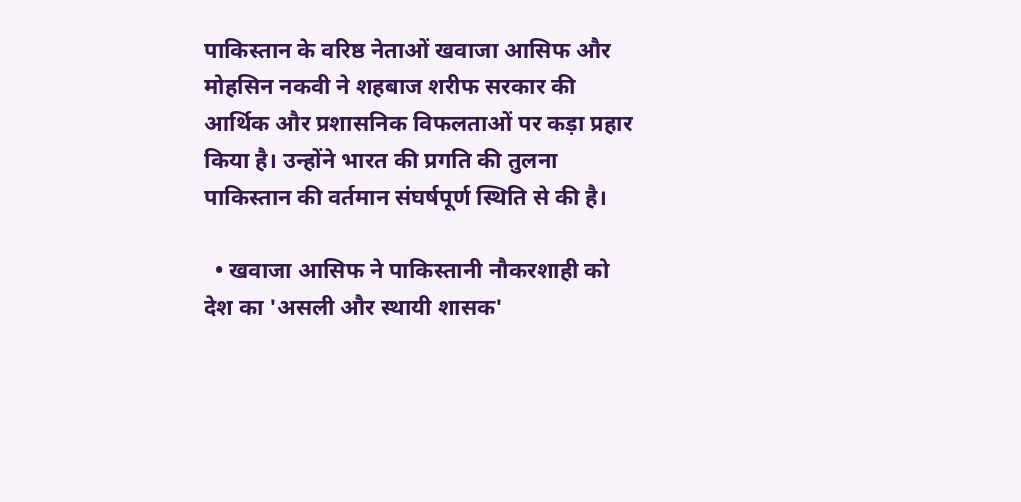पाकिस्तान के वरिष्ठ नेताओं खवाजा आसिफ और मोहसिन नकवी ने शहबाज शरीफ सरकार की आर्थिक और प्रशासनिक विफलताओं पर कड़ा प्रहार किया है। उन्होंने भारत की प्रगति की तुलना पाकिस्तान की वर्तमान संघर्षपूर्ण स्थिति से की है।

  • खवाजा आसिफ ने पाकिस्तानी नौकरशाही को देश का 'असली और स्थायी शासक'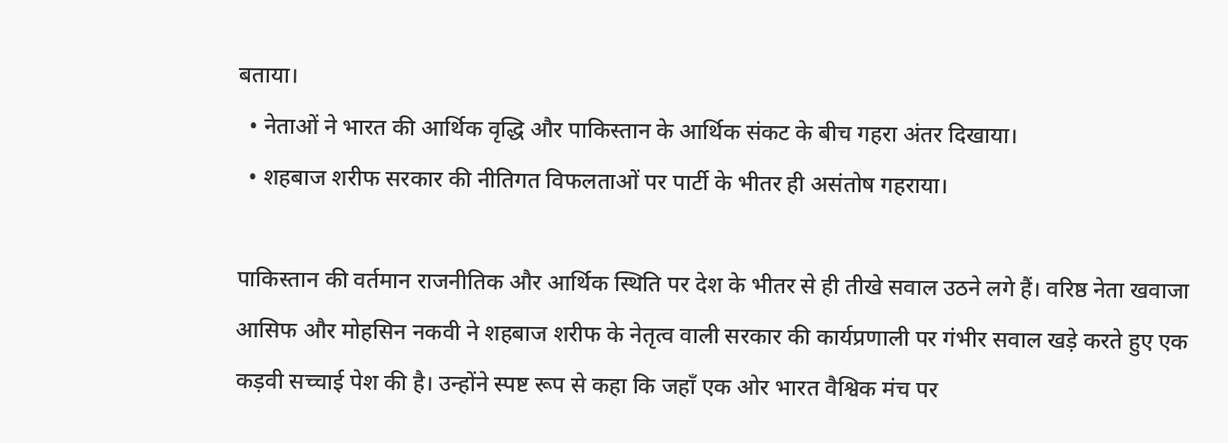बताया।
  • नेताओं ने भारत की आर्थिक वृद्धि और पाकिस्तान के आर्थिक संकट के बीच गहरा अंतर दिखाया।
  • शहबाज शरीफ सरकार की नीतिगत विफलताओं पर पार्टी के भीतर ही असंतोष गहराया।

पाकिस्तान की वर्तमान राजनीतिक और आर्थिक स्थिति पर देश के भीतर से ही तीखे सवाल उठने लगे हैं। वरिष्ठ नेता खवाजा आसिफ और मोहसिन नकवी ने शहबाज शरीफ के नेतृत्व वाली सरकार की कार्यप्रणाली पर गंभीर सवाल खड़े करते हुए एक कड़वी सच्चाई पेश की है। उन्होंने स्पष्ट रूप से कहा कि जहाँ एक ओर भारत वैश्विक मंच पर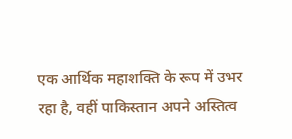एक आर्थिक महाशक्ति के रूप में उभर रहा है, वहीं पाकिस्तान अपने अस्तित्व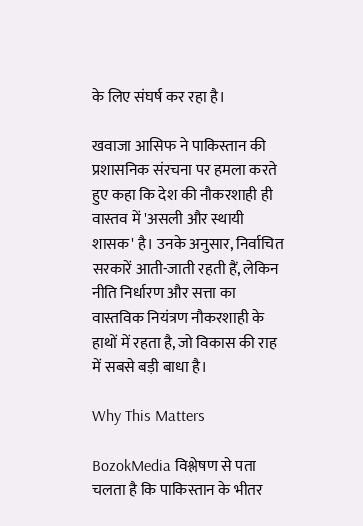के लिए संघर्ष कर रहा है।

खवाजा आसिफ ने पाकिस्तान की प्रशासनिक संरचना पर हमला करते हुए कहा कि देश की नौकरशाही ही वास्तव में 'असली और स्थायी शासक' है। उनके अनुसार, निर्वाचित सरकारें आती-जाती रहती हैं, लेकिन नीति निर्धारण और सत्ता का वास्तविक नियंत्रण नौकरशाही के हाथों में रहता है, जो विकास की राह में सबसे बड़ी बाधा है।

Why This Matters

BozokMedia विश्लेषण से पता चलता है कि पाकिस्तान के भीतर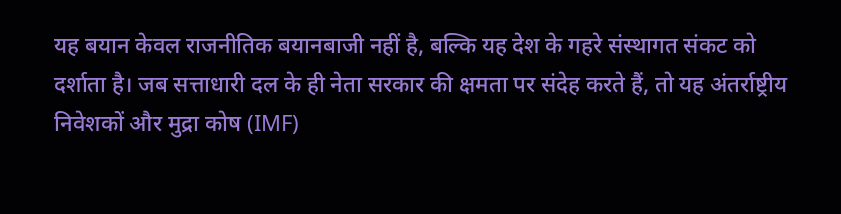यह बयान केवल राजनीतिक बयानबाजी नहीं है, बल्कि यह देश के गहरे संस्थागत संकट को दर्शाता है। जब सत्ताधारी दल के ही नेता सरकार की क्षमता पर संदेह करते हैं, तो यह अंतर्राष्ट्रीय निवेशकों और मुद्रा कोष (IMF)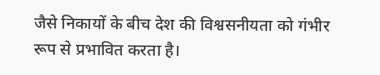जैसे निकायों के बीच देश की विश्वसनीयता को गंभीर रूप से प्रभावित करता है।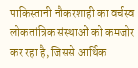पाकिस्तानी नौकरशाही का वर्चस्व लोकतांत्रिक संस्थाओं को कमजोर कर रहा है, जिससे आर्थिक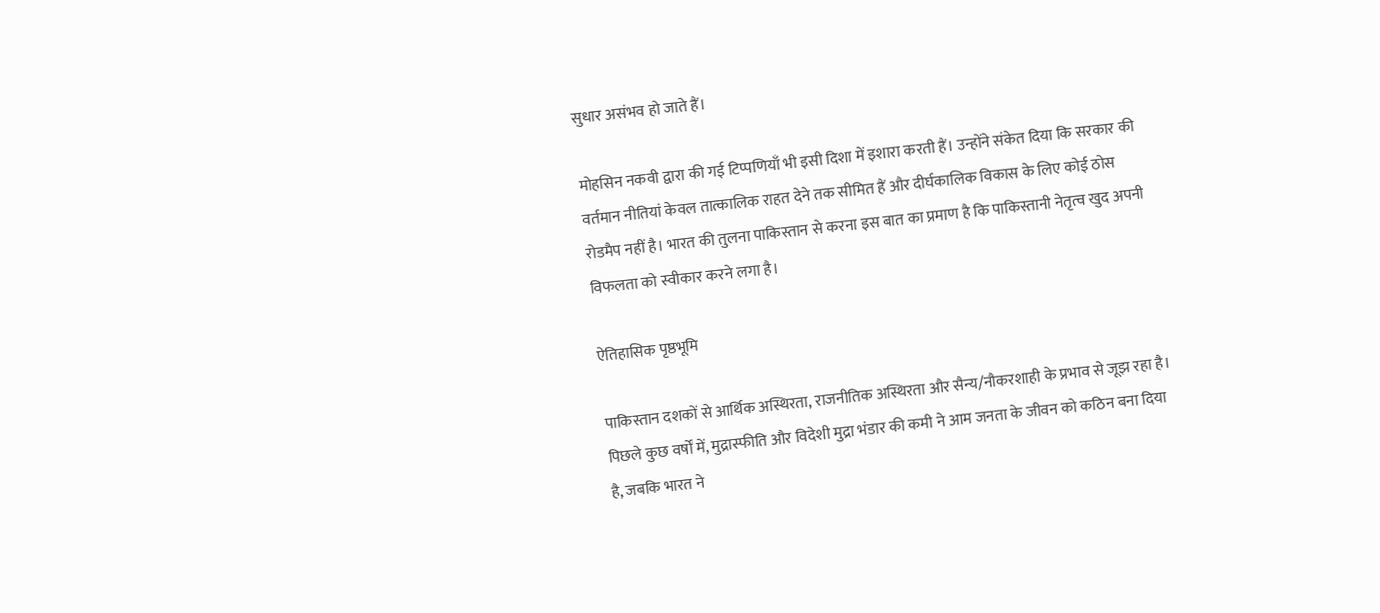सुधार असंभव हो जाते हैं।

मोहसिन नकवी द्वारा की गई टिप्पणियाँ भी इसी दिशा में इशारा करती हैं। उन्होंने संकेत दिया कि सरकार की वर्तमान नीतियां केवल तात्कालिक राहत देने तक सीमित हैं और दीर्घकालिक विकास के लिए कोई ठोस रोडमैप नहीं है। भारत की तुलना पाकिस्तान से करना इस बात का प्रमाण है कि पाकिस्तानी नेतृत्व खुद अपनी विफलता को स्वीकार करने लगा है।

ऐतिहासिक पृष्ठभूमि

पाकिस्तान दशकों से आर्थिक अस्थिरता, राजनीतिक अस्थिरता और सैन्य/नौकरशाही के प्रभाव से जूझ रहा है। पिछले कुछ वर्षों में, मुद्रास्फीति और विदेशी मुद्रा भंडार की कमी ने आम जनता के जीवन को कठिन बना दिया है, जबकि भारत ने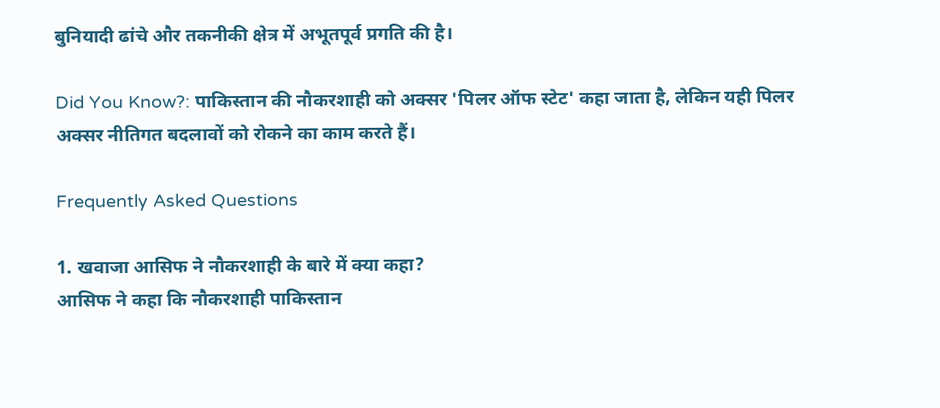बुनियादी ढांचे और तकनीकी क्षेत्र में अभूतपूर्व प्रगति की है।

Did You Know?: पाकिस्तान की नौकरशाही को अक्सर 'पिलर ऑफ स्टेट' कहा जाता है, लेकिन यही पिलर अक्सर नीतिगत बदलावों को रोकने का काम करते हैं।

Frequently Asked Questions

1. खवाजा आसिफ ने नौकरशाही के बारे में क्या कहा?
आसिफ ने कहा कि नौकरशाही पाकिस्तान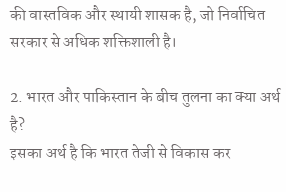की वास्तविक और स्थायी शासक है, जो निर्वाचित सरकार से अधिक शक्तिशाली है।

2. भारत और पाकिस्तान के बीच तुलना का क्या अर्थ है?
इसका अर्थ है कि भारत तेजी से विकास कर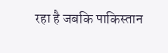रहा है जबकि पाकिस्तान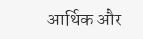आर्थिक और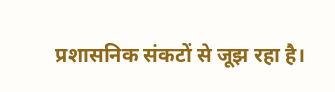प्रशासनिक संकटों से जूझ रहा है।